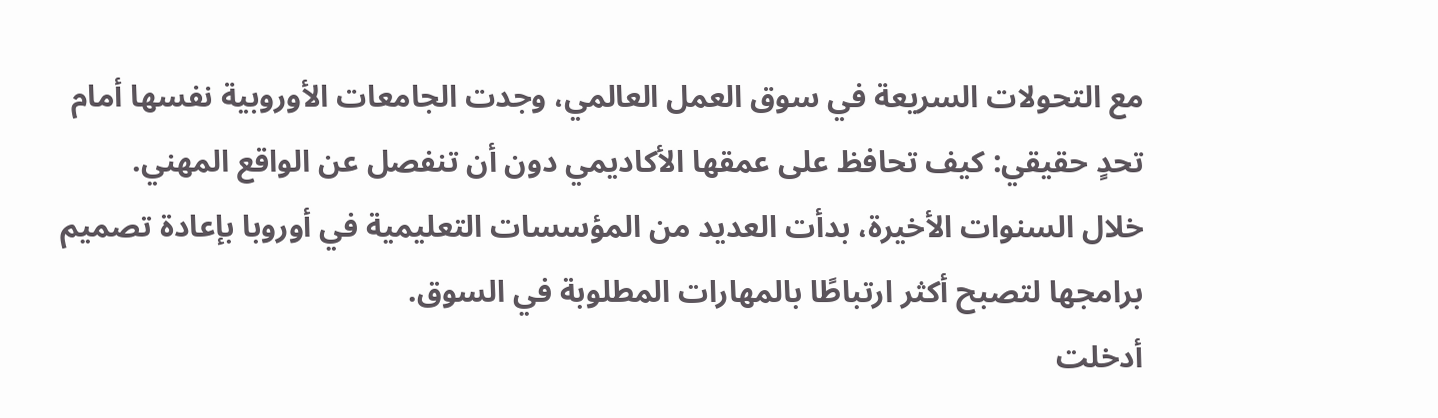مع التحولات السريعة في سوق العمل العالمي، وجدت الجامعات الأوروبية نفسها أمام تحدٍ حقيقي: كيف تحافظ على عمقها الأكاديمي دون أن تنفصل عن الواقع المهني.
خلال السنوات الأخيرة، بدأت العديد من المؤسسات التعليمية في أوروبا بإعادة تصميم برامجها لتصبح أكثر ارتباطًا بالمهارات المطلوبة في السوق.
أدخلت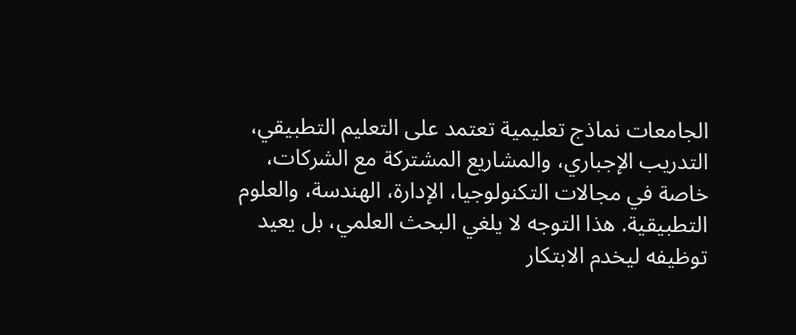الجامعات نماذج تعليمية تعتمد على التعليم التطبيقي، التدريب الإجباري، والمشاريع المشتركة مع الشركات، خاصة في مجالات التكنولوجيا، الإدارة، الهندسة، والعلوم التطبيقية. هذا التوجه لا يلغي البحث العلمي، بل يعيد توظيفه ليخدم الابتكار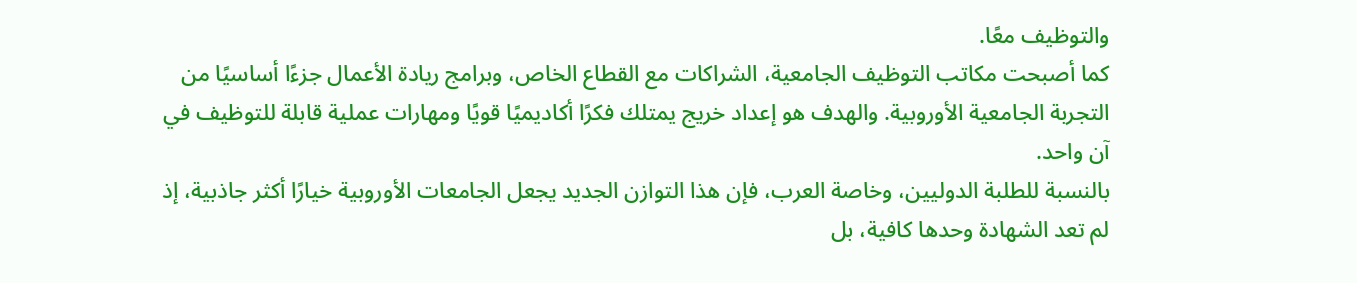والتوظيف معًا.
كما أصبحت مكاتب التوظيف الجامعية، الشراكات مع القطاع الخاص، وبرامج ريادة الأعمال جزءًا أساسيًا من التجربة الجامعية الأوروبية. والهدف هو إعداد خريج يمتلك فكرًا أكاديميًا قويًا ومهارات عملية قابلة للتوظيف في آن واحد.
بالنسبة للطلبة الدوليين، وخاصة العرب، فإن هذا التوازن الجديد يجعل الجامعات الأوروبية خيارًا أكثر جاذبية، إذ لم تعد الشهادة وحدها كافية، بل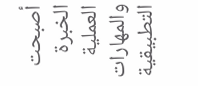أصبحت الخبرة العملية والمهارات التطبيقية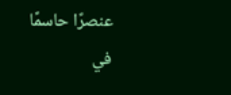عنصرًا حاسمًا في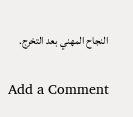النجاح المهني بعد التخرج.

Add a Comment